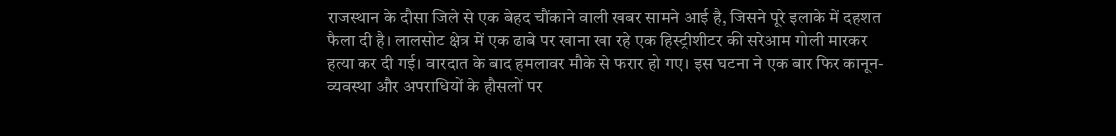राजस्थान के दौसा जिले से एक बेहद चौंकाने वाली खबर सामने आई है, जिसने पूरे इलाके में दहशत फैला दी है। लालसोट क्षेत्र में एक ढाबे पर खाना खा रहे एक हिस्ट्रीशीटर की सरेआम गोली मारकर हत्या कर दी गई। वारदात के बाद हमलावर मौके से फरार हो गए। इस घटना ने एक बार फिर कानून-व्यवस्था और अपराधियों के हौसलों पर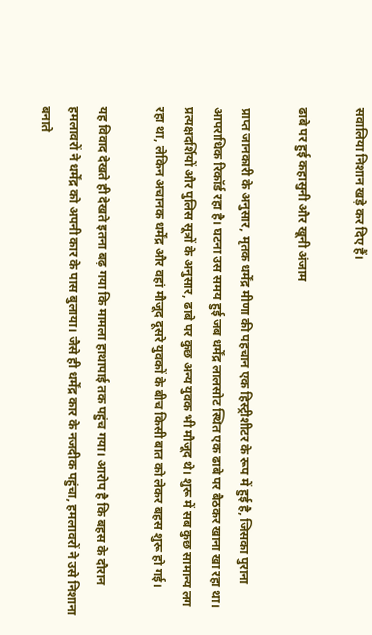सवालिया निशान खड़े कर दिए हैं।

ढाबे पर हुई कहासुनी और खूनी अंजाम

प्राप्त जानकारी के अनुसार, मृतक धर्मेंद्र मीणा की पहचान एक हिस्ट्रीशीटर के रूप में हुई है, जिसका पुराना आपराधिक रिकॉर्ड रहा है। घटना उस समय हुई जब धर्मेंद्र लालसोट स्थित एक ढाबे पर बैठकर खाना खा रहा था। प्रत्यक्षदर्शियों और पुलिस सूत्रों के अनुसार, ढाबे पर कुछ अन्य युवक भी मौजूद थे। शुरू में सब कुछ सामान्य लग रहा था, लेकिन अचानक धर्मेंद्र और वहां मौजूद दूसरे युवकों के बीच किसी बात को लेकर बहस शुरू हो गई।

यह विवाद देखते ही देखते इतना बढ़ गया कि मामला हाथापाई तक पहुंच गया। आरोप है कि बहस के दौरान हमलावरों ने धर्मेंद्र को अपनी कार के पास बुलाया। जैसे ही धर्मेंद्र कार के नजदीक पहुंचा, हमलावरों ने उसे निशाना बनाते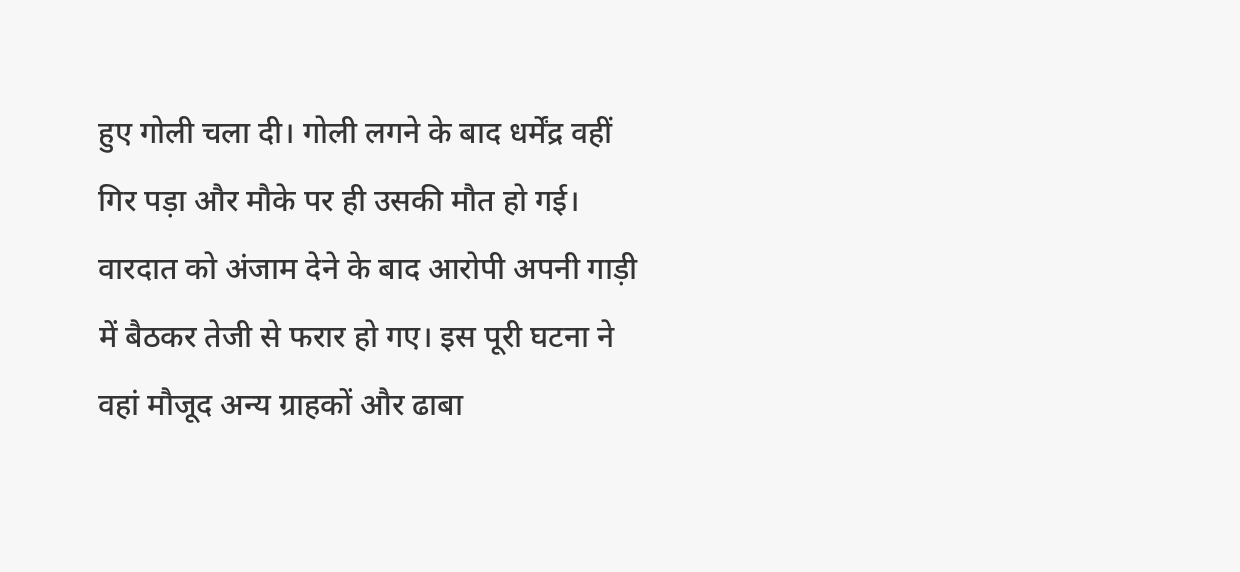हुए गोली चला दी। गोली लगने के बाद धर्मेंद्र वहीं गिर पड़ा और मौके पर ही उसकी मौत हो गई। वारदात को अंजाम देने के बाद आरोपी अपनी गाड़ी में बैठकर तेजी से फरार हो गए। इस पूरी घटना ने वहां मौजूद अन्य ग्राहकों और ढाबा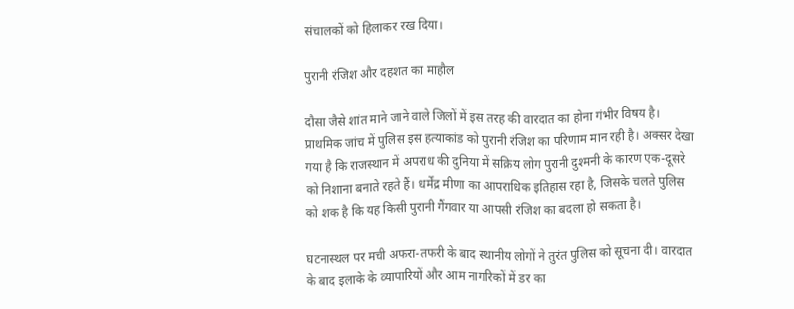संचालकों को हिलाकर रख दिया।

पुरानी रंजिश और दहशत का माहौल

दौसा जैसे शांत माने जाने वाले जिलों में इस तरह की वारदात का होना गंभीर विषय है। प्राथमिक जांच में पुलिस इस हत्याकांड को पुरानी रंजिश का परिणाम मान रही है। अक्सर देखा गया है कि राजस्थान में अपराध की दुनिया में सक्रिय लोग पुरानी दुश्मनी के कारण एक-दूसरे को निशाना बनाते रहते हैं। धर्मेंद्र मीणा का आपराधिक इतिहास रहा है, जिसके चलते पुलिस को शक है कि यह किसी पुरानी गैंगवार या आपसी रंजिश का बदला हो सकता है।

घटनास्थल पर मची अफरा-तफरी के बाद स्थानीय लोगों ने तुरंत पुलिस को सूचना दी। वारदात के बाद इलाके के व्यापारियों और आम नागरिकों में डर का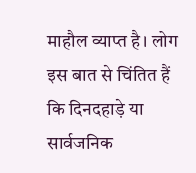माहौल व्याप्त है। लोग इस बात से चिंतित हैं कि दिनदहाड़े या सार्वजनिक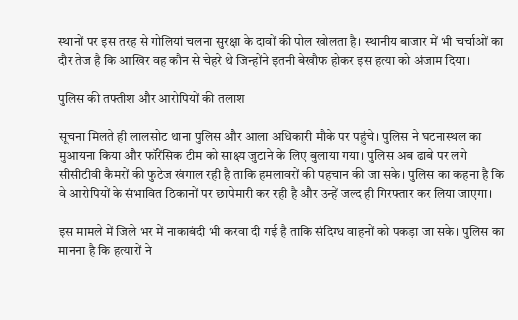स्थानों पर इस तरह से गोलियां चलना सुरक्षा के दावों की पोल खोलता है। स्थानीय बाजार में भी चर्चाओं का दौर तेज है कि आखिर वह कौन से चेहरे थे जिन्होंने इतनी बेखौफ होकर इस हत्या को अंजाम दिया।

पुलिस की तफ्तीश और आरोपियों की तलाश

सूचना मिलते ही लालसोट थाना पुलिस और आला अधिकारी मौके पर पहुंचे। पुलिस ने घटनास्थल का मुआयना किया और फॉरेंसिक टीम को साक्ष्य जुटाने के लिए बुलाया गया। पुलिस अब ढाबे पर लगे सीसीटीवी कैमरों की फुटेज खंगाल रही है ताकि हमलावरों की पहचान की जा सके। पुलिस का कहना है कि वे आरोपियों के संभावित ठिकानों पर छापेमारी कर रही है और उन्हें जल्द ही गिरफ्तार कर लिया जाएगा।

इस मामले में जिले भर में नाकाबंदी भी करवा दी गई है ताकि संदिग्ध वाहनों को पकड़ा जा सके। पुलिस का मानना है कि हत्यारों ने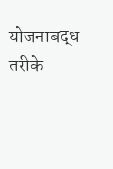योजनाबद्ध तरीके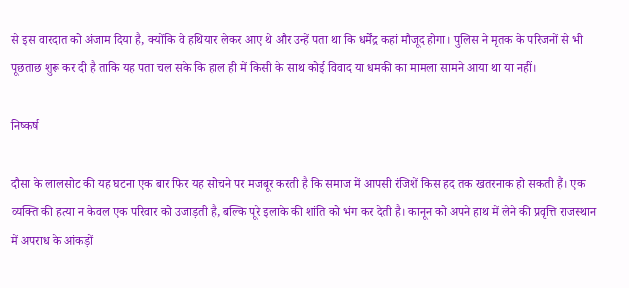से इस वारदात को अंजाम दिया है, क्योंकि वे हथियार लेकर आए थे और उन्हें पता था कि धर्मेंद्र कहां मौजूद होगा। पुलिस ने मृतक के परिजनों से भी पूछताछ शुरू कर दी है ताकि यह पता चल सके कि हाल ही में किसी के साथ कोई विवाद या धमकी का मामला सामने आया था या नहीं।

निष्कर्ष

दौसा के लालसोट की यह घटना एक बार फिर यह सोचने पर मजबूर करती है कि समाज में आपसी रंजिशें किस हद तक खतरनाक हो सकती हैं। एक व्यक्ति की हत्या न केवल एक परिवार को उजाड़ती है, बल्कि पूरे इलाके की शांति को भंग कर देती है। कानून को अपने हाथ में लेने की प्रवृत्ति राजस्थान में अपराध के आंकड़ों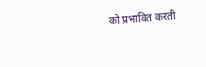को प्रभावित करती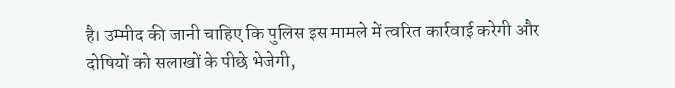है। उम्मीद की जानी चाहिए कि पुलिस इस मामले में त्वरित कार्रवाई करेगी और दोषियों को सलाखों के पीछे भेजेगी,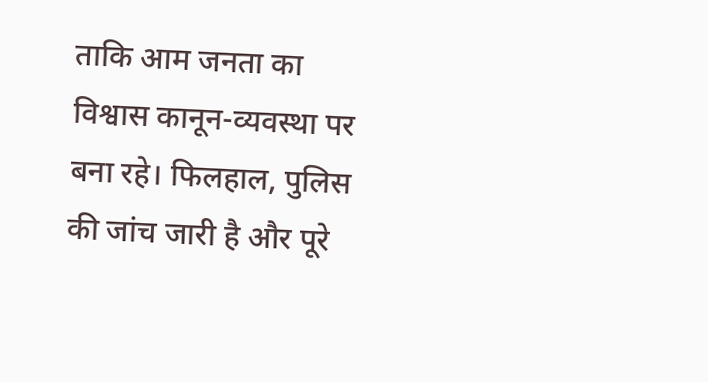ताकि आम जनता का विश्वास कानून-व्यवस्था पर बना रहे। फिलहाल, पुलिस की जांच जारी है और पूरे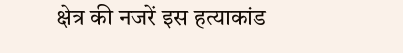क्षेत्र की नजरें इस हत्याकांड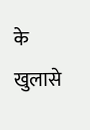के खुलासे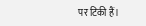पर टिकी हैं।